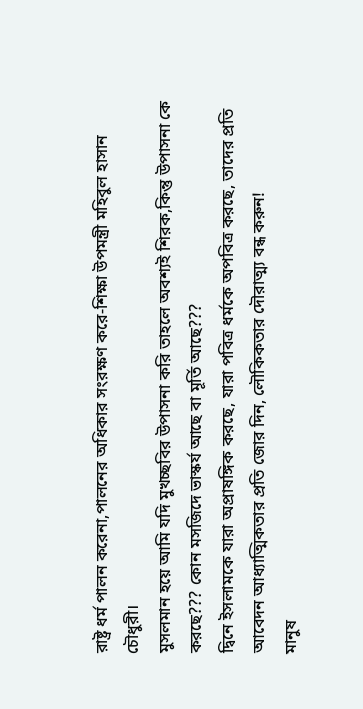রাষ্ট্র ধর্ম পালন করেনা,পালনের অধিকার সংরক্ষণ করে-শিক্ষা উপমন্ত্রী মহিবুল হাসান চৌধুরী।
মুসলমান হয়ে আমি যদি মুখচ্ছবির উপাসনা করি তাহলে অবশ্যই শিরক,কিন্তু উপাসনা কে করছে??? কোন মসজিদে ভাস্কর্য আছে বা মূর্তি আছে???
দ্বিনে ইসলামকে যারা অপ্রাষঙ্গিক করছে, যারা পবিত্র ধর্মকে অপবিত্র করছে, তাদের প্রতি আবেদন আধ্যাত্মিকতার প্রতি জোর দিন, লৌকিকতার দৌরাত্ম্য বন্ধ করুন!
মানুষ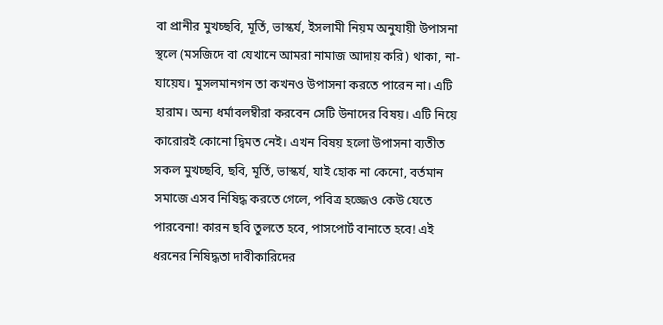বা প্রানীর মুখচ্ছবি, মূর্তি, ভাস্কর্য, ইসলামী নিয়ম অনুযায়ী উপাসনা স্থলে (মসজিদে বা যেখানে আমরা নামাজ আদায় করি) থাকা, না-যায়েয। মুসলমানগন তা কখনও উপাসনা করতে পারেন না। এটি হারাম। অন্য ধর্মাবলম্বীরা করবেন সেটি উনাদের বিষয়। এটি নিয়ে কারোরই কোনো দ্বিমত নেই। এখন বিষয় হলো উপাসনা ব্যতীত সকল মুখচ্ছবি, ছবি, মূর্তি, ভাস্কর্য, যাই হোক না কেনো, বর্তমান সমাজে এসব নিষিদ্ধ করতে গেলে, পবিত্র হজ্জেও কেউ যেতে পারবেনা! কারন ছবি তুলতে হবে, পাসপোর্ট বানাতে হবে! এই ধরনের নিষিদ্ধতা দাবীকারিদের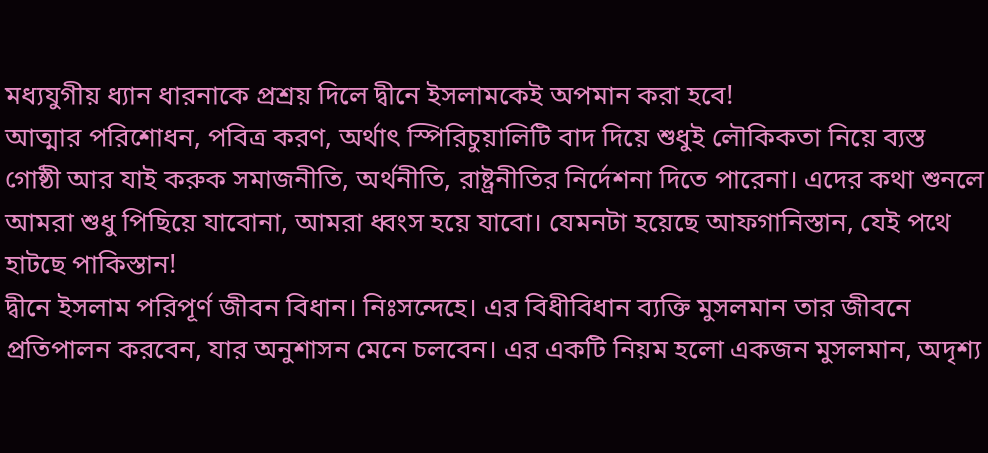মধ্যযুগীয় ধ্যান ধারনাকে প্রশ্রয় দিলে দ্বীনে ইসলামকেই অপমান করা হবে!
আত্মার পরিশোধন, পবিত্র করণ, অর্থাৎ স্পিরিচুয়ালিটি বাদ দিয়ে শুধুই লৌকিকতা নিয়ে ব্যস্ত গোষ্ঠী আর যাই করুক সমাজনীতি, অর্থনীতি, রাষ্ট্রনীতির নির্দেশনা দিতে পারেনা। এদের কথা শুনলে আমরা শুধু পিছিয়ে যাবোনা, আমরা ধ্বংস হয়ে যাবো। যেমনটা হয়েছে আফগানিস্তান, যেই পথে হাটছে পাকিস্তান!
দ্বীনে ইসলাম পরিপূর্ণ জীবন বিধান। নিঃসন্দেহে। এর বিধীবিধান ব্যক্তি মুসলমান তার জীবনে প্রতিপালন করবেন, যার অনুশাসন মেনে চলবেন। এর একটি নিয়ম হলো একজন মুসলমান, অদৃশ্য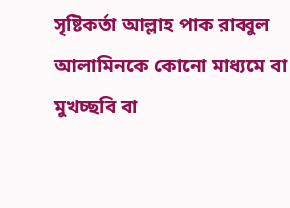সৃষ্টিকর্তা আল্লাহ পাক রাব্বুল আলামিনকে কোনো মাধ্যমে বা মুখচ্ছবি বা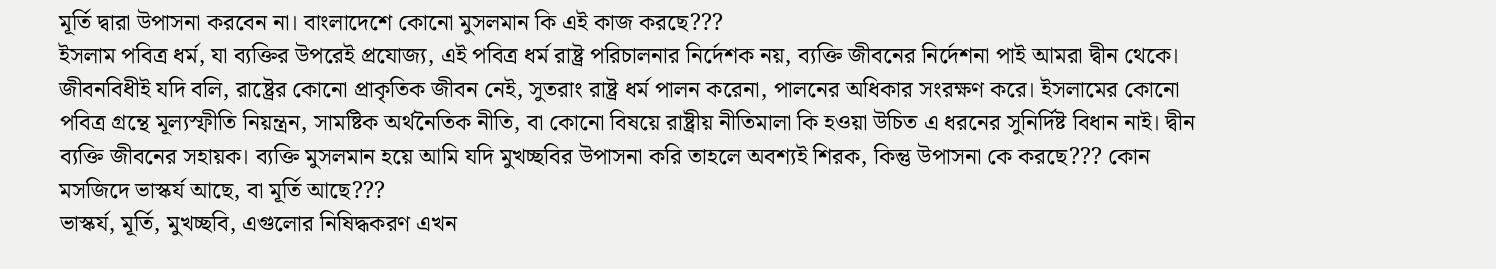মূর্তি দ্বারা উপাসনা করবেন না। বাংলাদেশে কোনো মুসলমান কি এই কাজ করছে???
ইসলাম পবিত্র ধর্ম, যা ব্যক্তির উপরেই প্রযোজ্য, এই পবিত্র ধর্ম রাষ্ট্র পরিচালনার নির্দেশক নয়, ব্যক্তি জীবনের নির্দেশনা পাই আমরা দ্বীন থেকে। জীবনবিধীই যদি বলি, রাষ্ট্রের কোনো প্রাকৃতিক জীবন নেই, সুতরাং রাষ্ট্র ধর্ম পালন করেনা, পালনের অধিকার সংরক্ষণ করে। ইসলামের কোনো পবিত্র গ্রন্থে মূল্যস্ফীতি নিয়ন্ত্রন, সামষ্টিক অর্থনৈতিক নীতি, বা কোনো বিষয়ে রাষ্ট্রীয় নীতিমালা কি হওয়া উচিত এ ধরনের সুনির্দিষ্ট বিধান নাই। দ্বীন ব্যক্তি জীবনের সহায়ক। ব্যক্তি মুসলমান হয়ে আমি যদি মুখচ্ছবির উপাসনা করি তাহলে অবশ্যই শিরক, কিন্তু উপাসনা কে করছে??? কোন মসজিদে ভাস্কর্য আছে, বা মূর্তি আছে???
ভাস্কর্য, মূর্তি, মুখচ্ছবি, এগুলোর নিষিদ্ধকরণ এখন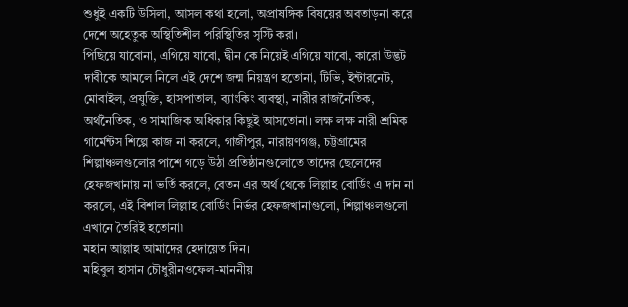শুধুই একটি উসিলা, আসল কথা হলো, অপ্রাষঙ্গিক বিষয়ের অবতাড়না করে দেশে অহেতুক অস্থিতিশীল পরিস্থিতির সৃস্টি করা।
পিছিয়ে যাবোনা, এগিয়ে যাবো, দ্বীন কে নিয়েই এগিয়ে যাবো, কারো উদ্ভট দাবীকে আমলে নিলে এই দেশে জন্ম নিয়ন্ত্রণ হতোনা, টিভি, ইন্টারনেট, মোবাইল, প্রযুক্তি, হাসপাতাল, ব্যাংকিং ব্যবস্থা, নারীর রাজনৈতিক, অর্থনৈতিক, ও সামাজিক অধিকার কিছুই আসতোনা। লক্ষ লক্ষ নারী শ্রমিক গার্মেন্টস শিল্পে কাজ না করলে, গাজীপুর, নারায়ণগঞ্জ, চট্টগ্রামের শিল্পাঞ্চলগুলোর পাশে গড়ে উঠা প্রতিষ্ঠানগুলোতে তাদের ছেলেদের হেফজখানায় না ভর্তি করলে, বেতন এর অর্থ থেকে লিল্লাহ বোর্ডিং এ দান না করলে, এই বিশাল লিল্লাহ বোর্ডিং নির্ভর হেফজখানাগুলো, শিল্পাঞ্চলগুলো এখানে তৈরিই হতোনা৷
মহান আল্লাহ আমাদের হেদায়েত দিন।
মহিবুল হাসান চৌধুরীনওফেল-মাননীয়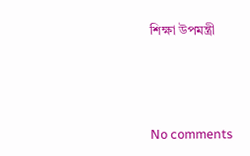শিক্ষা উপমন্ত্রী




No comments